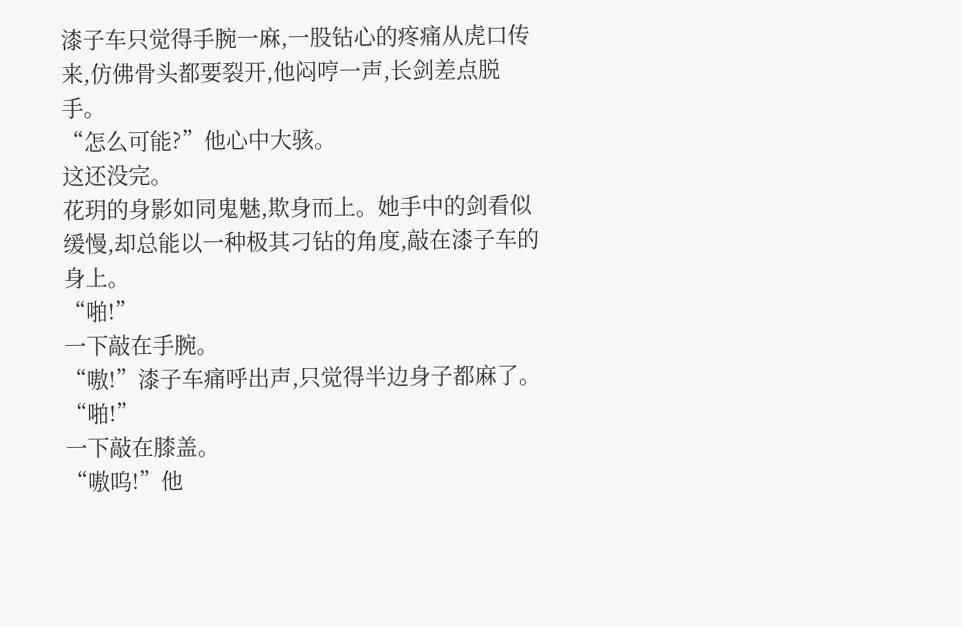漆子车只觉得手腕一麻,一股钻心的疼痛从虎口传来,仿佛骨头都要裂开,他闷哼一声,长剑差点脱手。
“怎么可能?”他心中大骇。
这还没完。
花玥的身影如同鬼魅,欺身而上。她手中的剑看似缓慢,却总能以一种极其刁钻的角度,敲在漆子车的身上。
“啪!”
一下敲在手腕。
“嗷!”漆子车痛呼出声,只觉得半边身子都麻了。
“啪!”
一下敲在膝盖。
“嗷呜!”他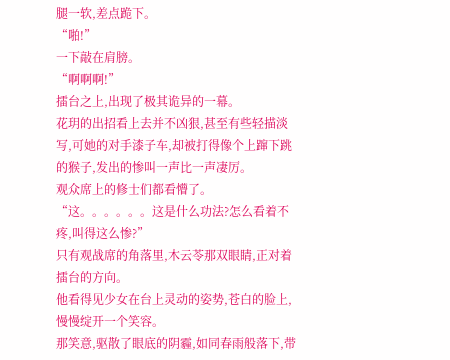腿一软,差点跪下。
“啪!”
一下敲在肩膀。
“啊啊啊!”
擂台之上,出现了极其诡异的一幕。
花玥的出招看上去并不凶狠,甚至有些轻描淡写,可她的对手漆子车,却被打得像个上蹿下跳的猴子,发出的惨叫一声比一声凄厉。
观众席上的修士们都看懵了。
“这。。。。。。这是什么功法?怎么看着不疼,叫得这么惨?”
只有观战席的角落里,木云苓那双眼睛,正对着擂台的方向。
他看得见少女在台上灵动的姿势,苍白的脸上,慢慢绽开一个笑容。
那笑意,驱散了眼底的阴霾,如同春雨般落下,带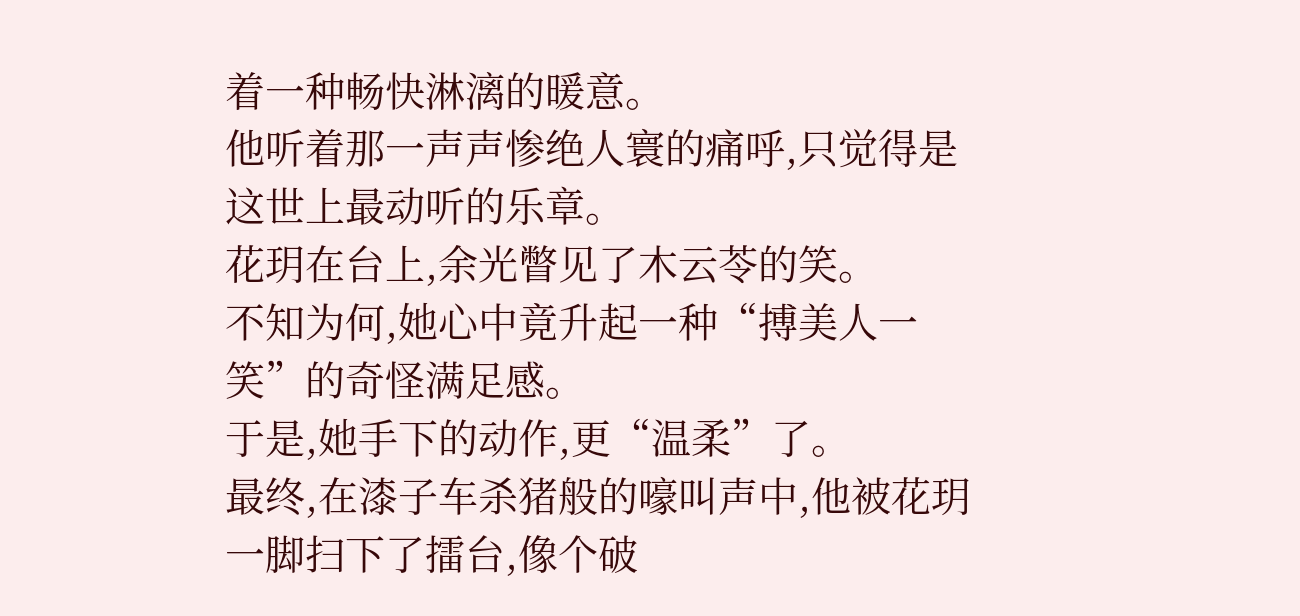着一种畅快淋漓的暖意。
他听着那一声声惨绝人寰的痛呼,只觉得是这世上最动听的乐章。
花玥在台上,余光瞥见了木云苓的笑。
不知为何,她心中竟升起一种“搏美人一笑”的奇怪满足感。
于是,她手下的动作,更“温柔”了。
最终,在漆子车杀猪般的嚎叫声中,他被花玥一脚扫下了擂台,像个破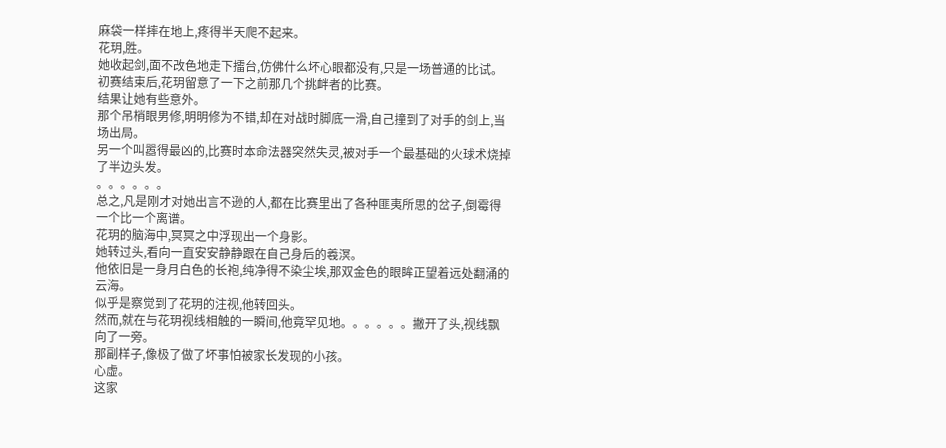麻袋一样摔在地上,疼得半天爬不起来。
花玥,胜。
她收起剑,面不改色地走下擂台,仿佛什么坏心眼都没有,只是一场普通的比试。
初赛结束后,花玥留意了一下之前那几个挑衅者的比赛。
结果让她有些意外。
那个吊梢眼男修,明明修为不错,却在对战时脚底一滑,自己撞到了对手的剑上,当场出局。
另一个叫嚣得最凶的,比赛时本命法器突然失灵,被对手一个最基础的火球术烧掉了半边头发。
。。。。。。
总之,凡是刚才对她出言不逊的人,都在比赛里出了各种匪夷所思的岔子,倒霉得一个比一个离谱。
花玥的脑海中,冥冥之中浮现出一个身影。
她转过头,看向一直安安静静跟在自己身后的羲溟。
他依旧是一身月白色的长袍,纯净得不染尘埃,那双金色的眼眸正望着远处翻涌的云海。
似乎是察觉到了花玥的注视,他转回头。
然而,就在与花玥视线相触的一瞬间,他竟罕见地。。。。。。撇开了头,视线飘向了一旁。
那副样子,像极了做了坏事怕被家长发现的小孩。
心虚。
这家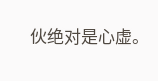伙绝对是心虚。